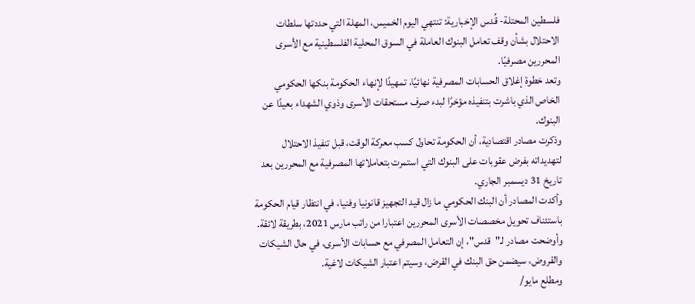فلسطين المحتلة- قُدس الإخبارية: تنتهي اليوم الخميس، المهلة التي حددتها سلطات الاحتلال بشأن وقف تعامل البنوك العاملة في السوق المحلية الفلسطينية مع الأسرى المحررين مصرفيًا.
وتعد خطوة إغلاق الحسابات المصرفية نهائيًا، تمهيدًا لإنهاء الحكومة بنكها الحكومي الخاص الذي باشرت بتنفيذه مؤخرًا لبدء صرف مستحقات الأسرى وذوي الشهداء بعيدًا عن البنوك.
وذكرت مصادر اقتصادية، أن الحكومة تحاول كسب معركة الوقت، قبل تنفيذ الاحتلال لتهديداته بفرض عقوبات على البنوك التي استمرت بتعاملاتها المصرفية مع المحررين بعد تاريخ 31 ديسمبر الجاري.
وأكدت المصادر أن البنك الحكومي ما زال قيد التجهيز قانونيا وفنيا، في انتظار قيام الحكومة باستئناف تحويل مخصصات الأسرى المحررين اعتبارا من راتب مارس 2021، بطريقة لائقة.
وأوضحت مصادر لـ"قدس"، إن التعامل المصرفي مع حسابات الأسرى، في حال الشيكات والقروض، سيضمن حق البنك في القرض، وسيتم اعتبار الشيكات لاغية.
ومطلع مايو/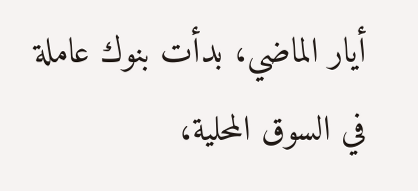أيار الماضي، بدأت بنوك عاملة في السوق المحلية،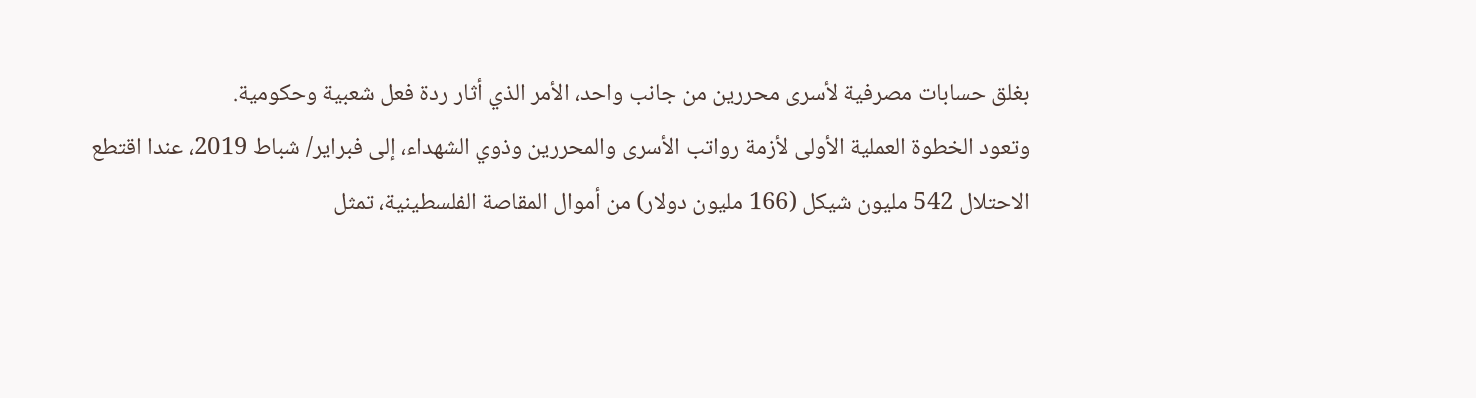بغلق حسابات مصرفية لأسرى محررين من جانب واحد، الأمر الذي أثار ردة فعل شعبية وحكومية.
وتعود الخطوة العملية الأولى لأزمة رواتب الأسرى والمحررين وذوي الشهداء، إلى فبراير/ شباط 2019، عندا اقتطع الاحتلال 542 مليون شيكل (166 مليون دولار) من أموال المقاصة الفلسطينية، تمثل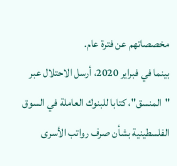مخصصاتهم عن فترة عام.
بينما في فبراير 2020، أرسل الاحتلال عبر "المنسق"، كتابا للبنوك العاملة في السوق الفلسطينية بشأن صرف رواتب الأسرى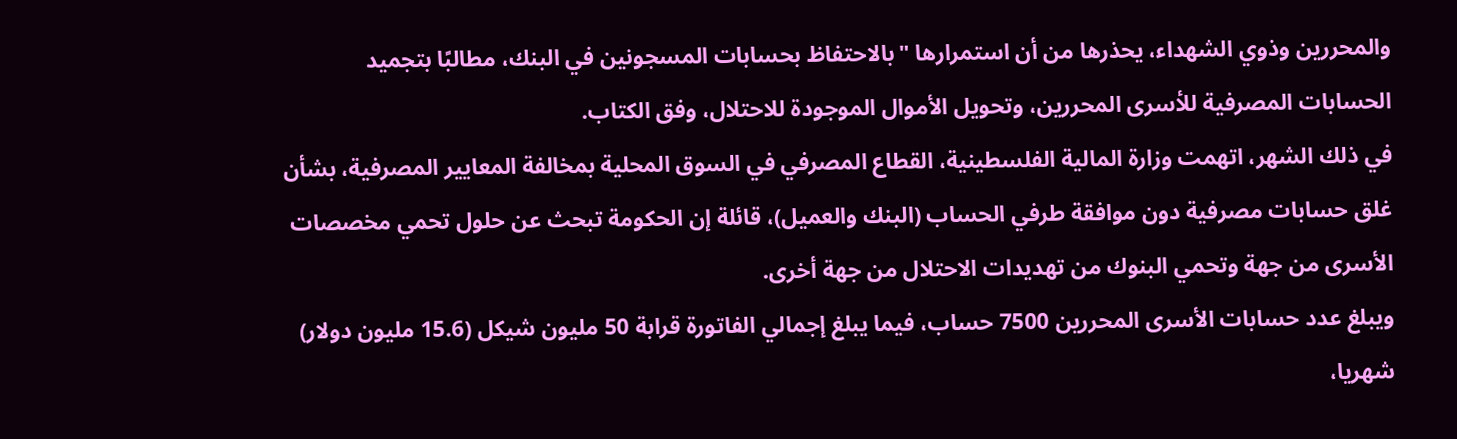والمحررين وذوي الشهداء، يحذرها من أن استمرارها "بالاحتفاظ بحسابات المسجونين في البنك، مطالبًا بتجميد الحسابات المصرفية للأسرى المحررين، وتحويل الأموال الموجودة للاحتلال، وفق الكتاب.
في ذلك الشهر، اتهمت وزارة المالية الفلسطينية، القطاع المصرفي في السوق المحلية بمخالفة المعايير المصرفية، بشأن غلق حسابات مصرفية دون موافقة طرفي الحساب (البنك والعميل)، قائلة إن الحكومة تبحث عن حلول تحمي مخصصات الأسرى من جهة وتحمي البنوك من تهديدات الاحتلال من جهة أخرى.
ويبلغ عدد حسابات الأسرى المحررين 7500 حساب، فيما يبلغ إجمالي الفاتورة قرابة 50 مليون شيكل (15.6 مليون دولار) شهريا،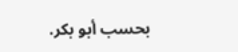بحسب أبو بكر.